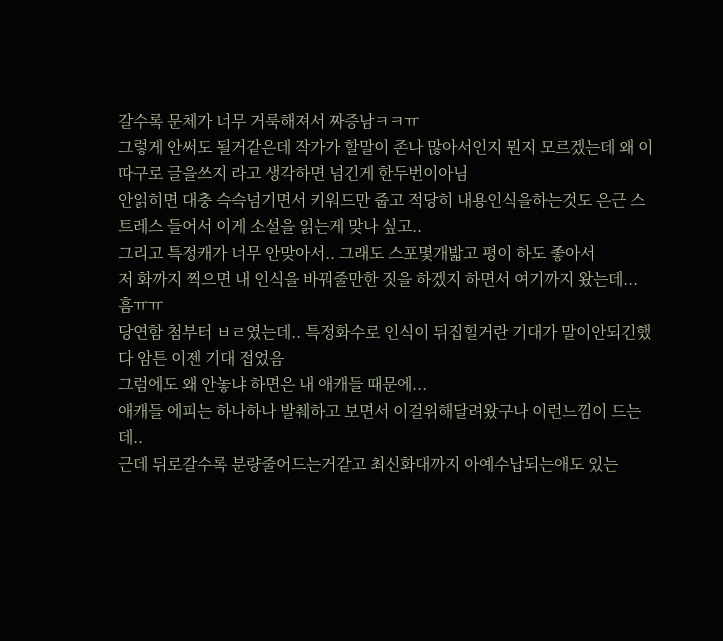갈수록 문체가 너무 거룩해져서 짜증남ㅋㅋㅠ
그렇게 안써도 될거같은데 작가가 할말이 존나 많아서인지 뭔지 모르겠는데 왜 이따구로 글을쓰지 라고 생각하면 넘긴게 한두번이아님
안읽히면 대충 슥슥넘기면서 키워드만 줍고 적당히 내용인식을하는것도 은근 스트레스 들어서 이게 소설을 읽는게 맞나 싶고..
그리고 특정캐가 너무 안맞아서.. 그래도 스포몇개밟고 평이 하도 좋아서
저 화까지 찍으면 내 인식을 바꿔줄만한 짓을 하겠지 하면서 여기까지 왔는데... 흠ㅠㅠ
당연함 첨부터 ㅂㄹ였는데.. 특정화수로 인식이 뒤집힐거란 기대가 말이안되긴했다 암튼 이젠 기대 접었음
그럼에도 왜 안놓냐 하면은 내 애캐들 때문에...
애캐들 에피는 하나하나 발췌하고 보면서 이걸위해달려왔구나 이런느낌이 드는데..
근데 뒤로갈수록 분량줄어드는거같고 최신화대까지 아예수납되는애도 있는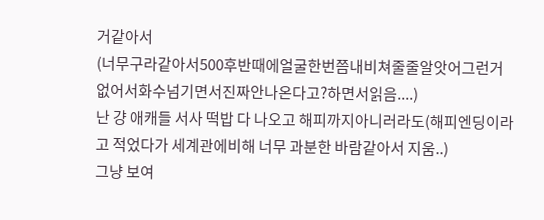거같아서
(너무구라같아서500후반때에얼굴한번쯤내비쳐줄줄알앗어그런거없어서화수넘기면서진짜안나온다고?하면서읽음....)
난 걍 애캐들 서사 떡밥 다 나오고 해피까지아니러라도(해피엔딩이라고 적었다가 세계관에비해 너무 과분한 바람같아서 지움..)
그냥 보여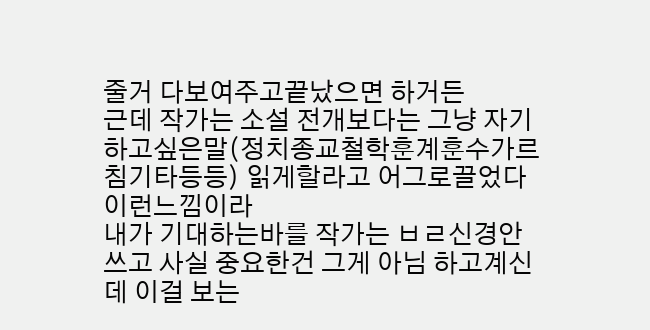줄거 다보여주고끝났으면 하거든
근데 작가는 소설 전개보다는 그냥 자기 하고싶은말(정치종교철학훈계훈수가르침기타등등) 읽게할라고 어그로끌었다 이런느낌이라
내가 기대하는바를 작가는 ㅂㄹ신경안쓰고 사실 중요한건 그게 아님 하고계신데 이걸 보는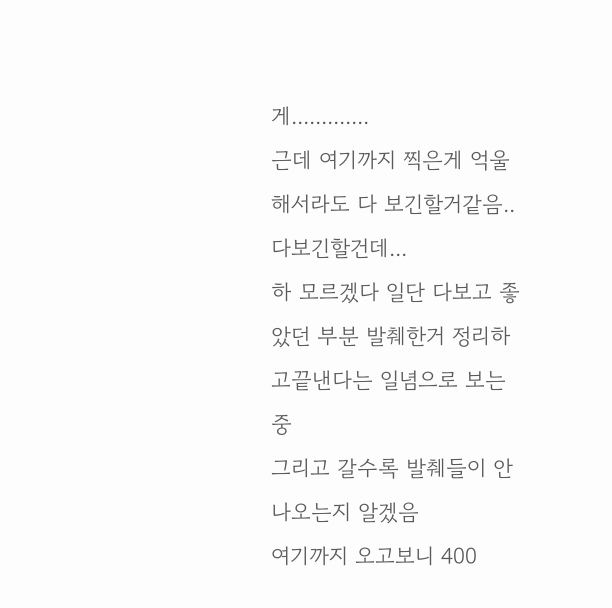게.............
근데 여기까지 찍은게 억울해서라도 다 보긴할거같음.. 다보긴할건데...
하 모르겠다 일단 다보고 좋았던 부분 발췌한거 정리하고끝낸다는 일념으로 보는중
그리고 갈수록 발췌들이 안나오는지 알겠음
여기까지 오고보니 400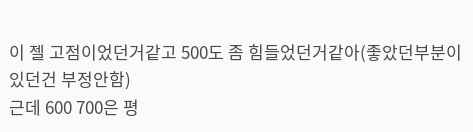이 젤 고점이었던거같고 500도 좀 힘들었던거같아(좋았던부분이있던건 부정안함)
근데 600 700은 평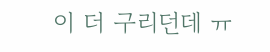이 더 구리던데 ㅠ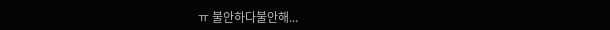ㅠ 불안하다불안해...